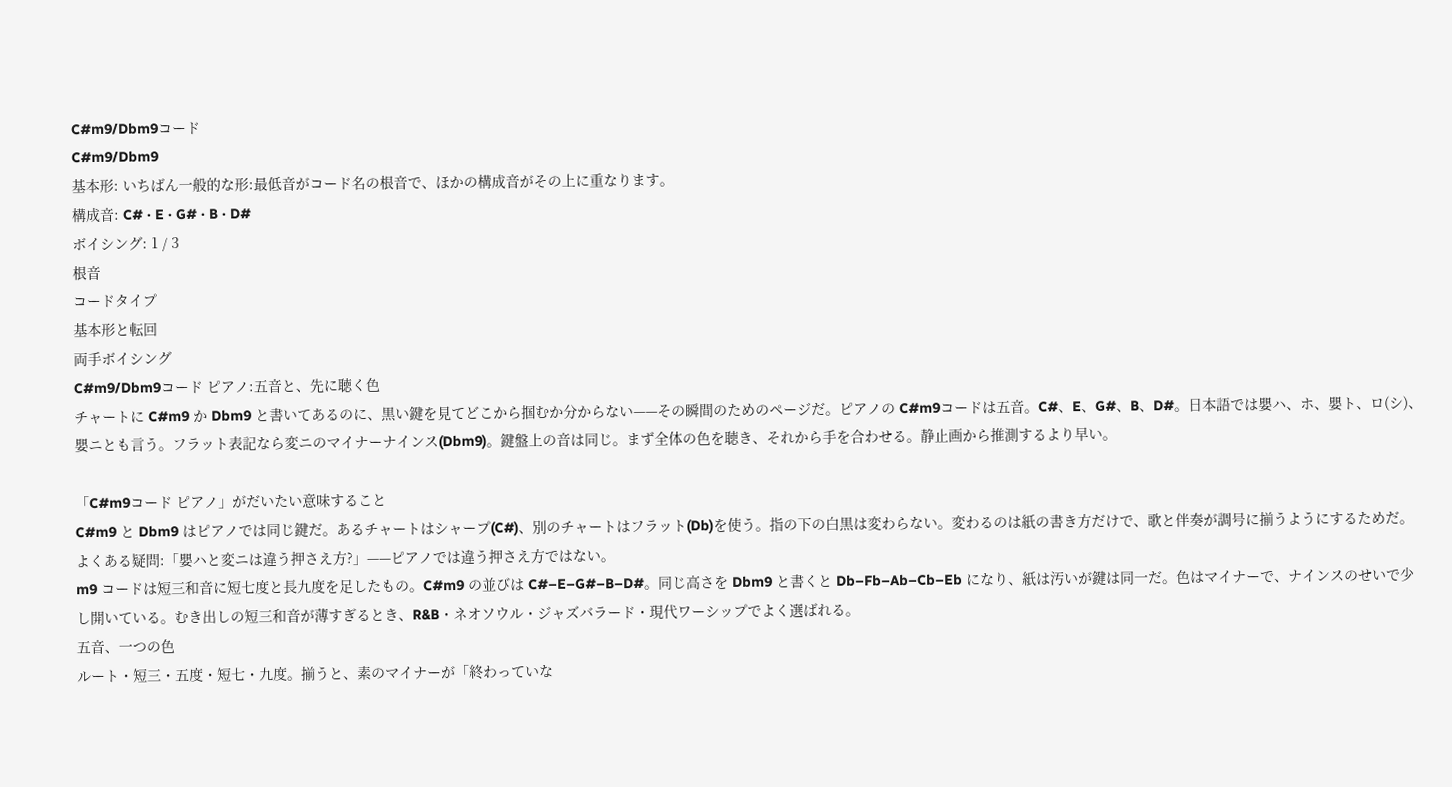C#m9/Dbm9コード
C#m9/Dbm9
基本形: いちばん一般的な形:最低音がコード名の根音で、ほかの構成音がその上に重なります。
構成音: C# · E · G# · B · D#
ボイシング: 1 / 3
根音
コードタイプ
基本形と転回
両手ボイシング
C#m9/Dbm9コード ピアノ:五音と、先に聴く色
チャートに C#m9 か Dbm9 と書いてあるのに、黒い鍵を見てどこから掴むか分からない——その瞬間のためのページだ。ピアノの C#m9コードは五音。C#、E、G#、B、D#。日本語では嬰ハ、ホ、嬰ト、ロ(シ)、嬰ニとも言う。フラット表記なら変ニのマイナーナインス(Dbm9)。鍵盤上の音は同じ。まず全体の色を聴き、それから手を合わせる。静止画から推測するより早い。

「C#m9コード ピアノ」がだいたい意味すること
C#m9 と Dbm9 はピアノでは同じ鍵だ。あるチャートはシャープ(C#)、別のチャートはフラット(Db)を使う。指の下の白黒は変わらない。変わるのは紙の書き方だけで、歌と伴奏が調号に揃うようにするためだ。よくある疑問:「嬰ハと変ニは違う押さえ方?」——ピアノでは違う押さえ方ではない。
m9 コードは短三和音に短七度と長九度を足したもの。C#m9 の並びは C#–E–G#–B–D#。同じ高さを Dbm9 と書くと Db–Fb–Ab–Cb–Eb になり、紙は汚いが鍵は同一だ。色はマイナーで、ナインスのせいで少し開いている。むき出しの短三和音が薄すぎるとき、R&B・ネオソウル・ジャズバラード・現代ワーシップでよく選ばれる。
五音、一つの色
ルート・短三・五度・短七・九度。揃うと、素のマイナーが「終わっていな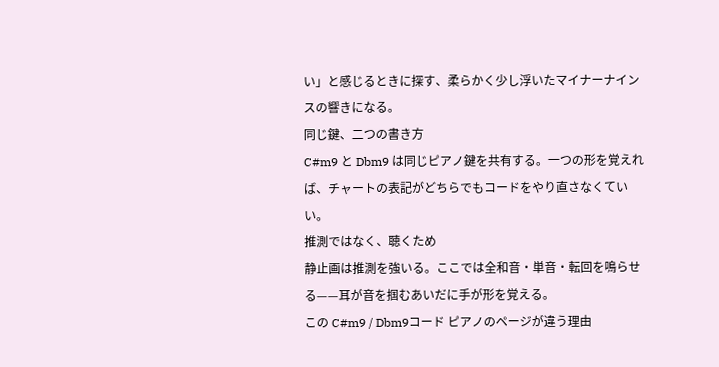い」と感じるときに探す、柔らかく少し浮いたマイナーナインスの響きになる。
同じ鍵、二つの書き方
C#m9 と Dbm9 は同じピアノ鍵を共有する。一つの形を覚えれば、チャートの表記がどちらでもコードをやり直さなくていい。
推測ではなく、聴くため
静止画は推測を強いる。ここでは全和音・単音・転回を鳴らせる——耳が音を掴むあいだに手が形を覚える。
この C#m9 / Dbm9コード ピアノのページが違う理由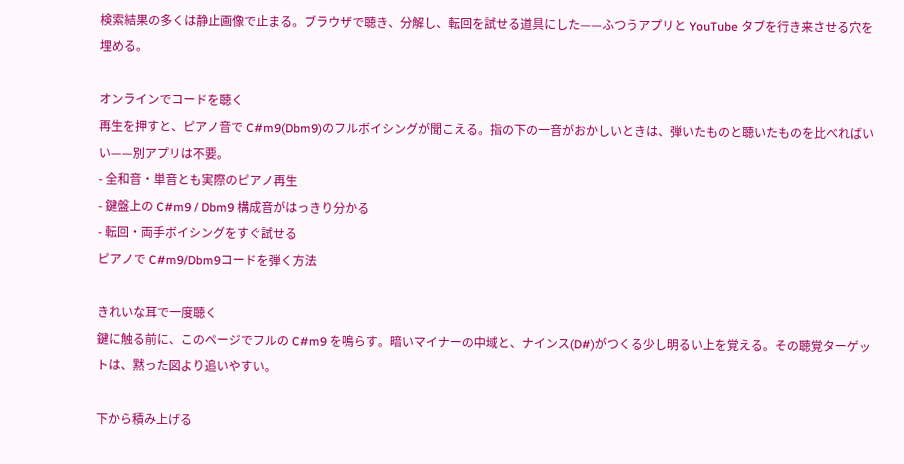検索結果の多くは静止画像で止まる。ブラウザで聴き、分解し、転回を試せる道具にした——ふつうアプリと YouTube タブを行き来させる穴を埋める。

オンラインでコードを聴く
再生を押すと、ピアノ音で C#m9(Dbm9)のフルボイシングが聞こえる。指の下の一音がおかしいときは、弾いたものと聴いたものを比べればいい——別アプリは不要。
- 全和音・単音とも実際のピアノ再生
- 鍵盤上の C#m9 / Dbm9 構成音がはっきり分かる
- 転回・両手ボイシングをすぐ試せる
ピアノで C#m9/Dbm9コードを弾く方法

きれいな耳で一度聴く
鍵に触る前に、このページでフルの C#m9 を鳴らす。暗いマイナーの中域と、ナインス(D#)がつくる少し明るい上を覚える。その聴覚ターゲットは、黙った図より追いやすい。

下から積み上げる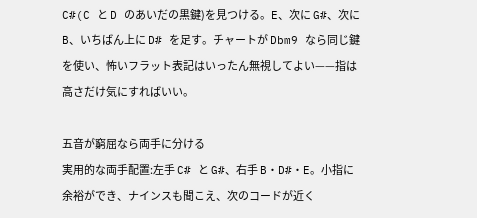C#(C と D のあいだの黒鍵)を見つける。E、次に G#、次に B、いちばん上に D# を足す。チャートが Dbm9 なら同じ鍵を使い、怖いフラット表記はいったん無視してよい——指は高さだけ気にすればいい。

五音が窮屈なら両手に分ける
実用的な両手配置:左手 C# と G#、右手 B・D#・E。小指に余裕ができ、ナインスも聞こえ、次のコードが近く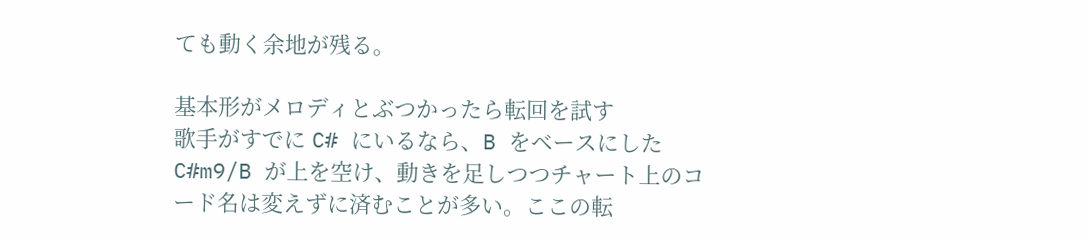ても動く余地が残る。

基本形がメロディとぶつかったら転回を試す
歌手がすでに C# にいるなら、B をベースにした C#m9/B が上を空け、動きを足しつつチャート上のコード名は変えずに済むことが多い。ここの転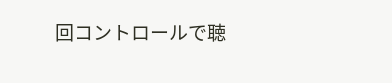回コントロールで聴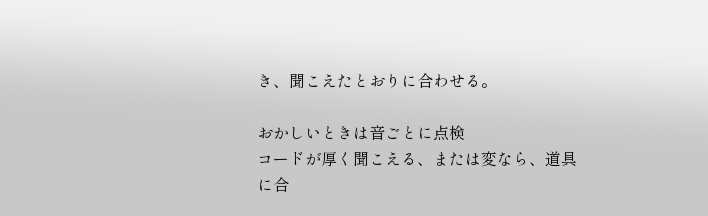き、聞こえたとおりに合わせる。

おかしいときは音ごとに点検
コードが厚く聞こえる、または変なら、道具に合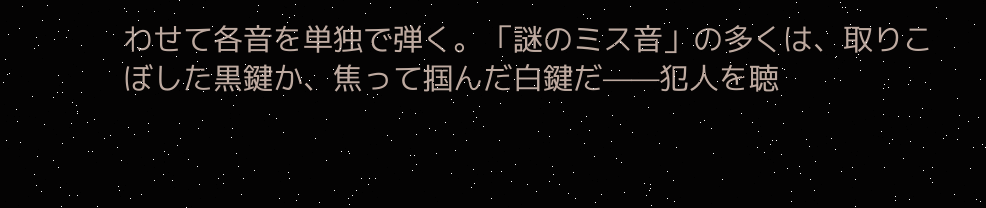わせて各音を単独で弾く。「謎のミス音」の多くは、取りこぼした黒鍵か、焦って掴んだ白鍵だ——犯人を聴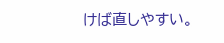けば直しやすい。